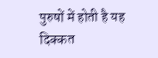पुरुषों में होती है यह दिक्कत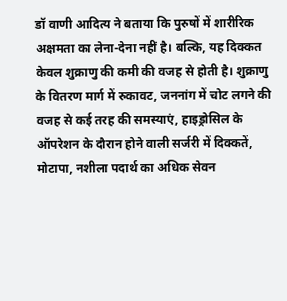डॉ वाणी आदित्य ने बताया कि पुरुषों में शारीरिक अक्षमता का लेना-देना नहीं है। बल्कि, यह दिक्कत केवल शुक्राणु की कमी की वजह से होती है। शुक्राणु के वितरण मार्ग में रुकावट, जननांग में चोट लगने की वजह से कई तरह की समस्याएं, हाइड्रोसिल के ऑपरेशन के दौरान होने वाली सर्जरी में दिक्कतें, मोटापा, नशीला पदार्थ का अधिक सेवन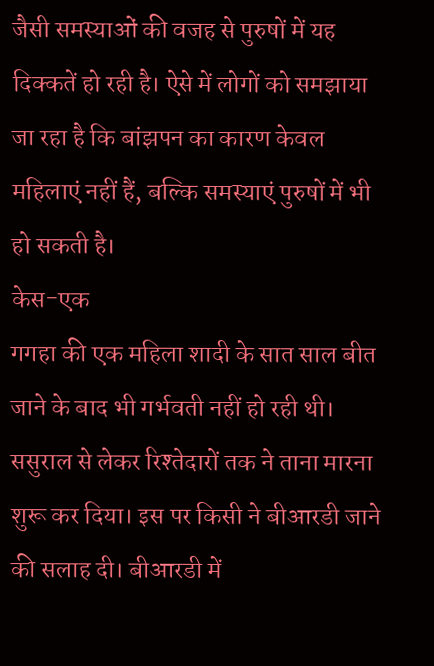जैसी समस्याओं की वजह से पुरुषों में यह दिक्कतें हो रही है। ऐसे में लोगों को समझाया जा रहा है कि बांझपन का कारण केवल महिलाएं नहीं हैं, बल्कि समस्याएं पुरुषों में भी हो सकती है।
केस-एक
गगहा की एक महिला शादी के सात साल बीत जाने के बाद भी गर्भवती नहीं हो रही थी। ससुराल से लेकर रिश्तेदारों तक ने ताना मारना शुरू कर दिया। इस पर किसी ने बीआरडी जाने की सलाह दी। बीआरडी में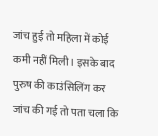जांच हुई तो महिला में कोई कमी नहीं मिली। इसके बाद पुरुष की काउंसिलिंग कर जांच की गई तो पता चला कि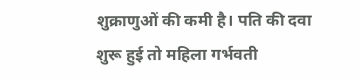शुक्राणुओं की कमी है। पति की दवा शुरू हुई तो महिला गर्भवती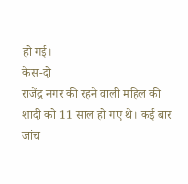हो गई।
केस-दो
राजेंद्र नगर की रहने वाली महिल की शादी को 11 साल हो गए थे। कई बार जांच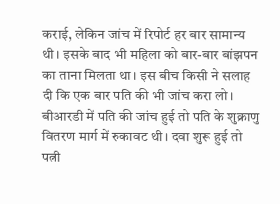कराई, लेकिन जांच में रिपोर्ट हर बार सामान्य थी। इसके बाद भी महिला को बार-बार बांझपन का ताना मिलता था। इस बीच किसी ने सलाह दी कि एक बार पति की भी जांच करा लो। बीआरडी में पति की जांच हुई तो पति के शुक्राणु वितरण मार्ग में रुकावट थी। दवा शुरू हुई तो पत्नी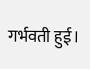गर्भवती हुई।